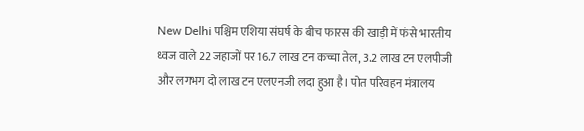New Delhi पश्चिम एशिया संघर्ष के बीच फारस की खाड़ी में फंसे भारतीय ध्वज वाले 22 जहाजों पर 16.7 लाख टन कच्चा तेल, 3.2 लाख टन एलपीजी और लगभग दो लाख टन एलएनजी लदा हुआ है। पोत परिवहन मंत्रालय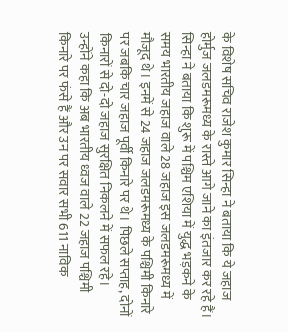के विशेष सचिव राजेश कुमार सिन्हा ने बताया कि ये जहाज होर्मुज जलडमरूमध्य के रास्ते आगे जाने का इंतजार कर रहे हैं। सिन्हा ने बताया कि शुरू में पश्चिम एशिया में युद्ध भड़कने के समय भारतीय जहाज वाले 28 जहाज इस जलडमरूमध्य में मौजूद थे। इनमें से 24 जहाज जलडमरूमध्य के पश्चिमी किनारे पर जबकि चार जहाज पूर्वी किनारे पर थे। पिछले सप्ताह, दोनों किनारों से दो-दो जहाज सुरक्षित निकलने में सफल रहे।
उन्होंने कहा कि अब भारतीय ध्वज वाले 22 जहाज पश्चिमी किनारे पर फंसे हैं और उन पर सवार सभी 611 नाविक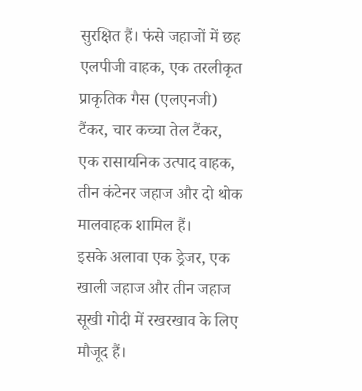सुरक्षित हैं। फंसे जहाजों में छह एलपीजी वाहक, एक तरलीकृत प्राकृतिक गैस (एलएनजी) टैंकर, चार कच्चा तेल टैंकर, एक रासायनिक उत्पाद वाहक, तीन कंटेनर जहाज और दो थोक मालवाहक शामिल हैं।
इसके अलावा एक ड्रेजर, एक खाली जहाज और तीन जहाज सूखी गोदी में रखरखाव के लिए मौजूद हैं।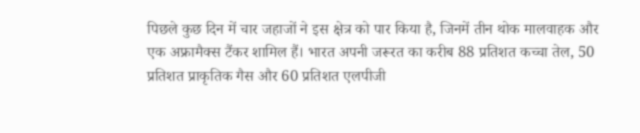पिछले कुछ दिन में चार जहाजों ने इस क्षेत्र को पार किया है, जिनमें तीन थोक मालवाहक और एक अफ्रामैक्स टैंकर शामिल हैं। भारत अपनी जरूरत का करीब 88 प्रतिशत कच्चा तेल, 50 प्रतिशत प्राकृतिक गैस और 60 प्रतिशत एलपीजी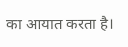का आयात करता है।